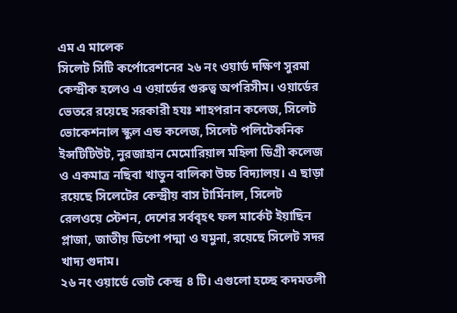এম এ মালেক
সিলেট সিটি কর্পোরেশনের ২৬ নং ওয়ার্ড দক্ষিণ সুরমা কেন্দ্রীক হলেও এ ওয়ার্ডের গুরুত্ব অপরিসীম। ওয়ার্ডের ভেতরে রয়েছে সরকারী হযঃ শাহপরান কলেজ, সিলেট ভোকেশনাল স্কুল এন্ড কলেজ, সিলেট পলিটেকনিক ইন্সটিটিউট, নুরজাহান মেমোরিয়াল মহিলা ডিগ্রী কলেজ ও একমাত্র নছিবা খাতুন বালিকা উচ্চ বিদ্যালয়। এ ছাড়া রয়েছে সিলেটের কেন্দ্রীয় বাস টার্মিনাল, সিলেট রেলওয়ে স্টেশন, দেশের সর্ববৃহৎ ফল মার্কেট ইয়াছিন প্লাজা, জাতীয় ডিপো পদ্মা ও যমুনা, রয়েছে সিলেট সদর খাদ্য গুদাম।
২৬ নং ওয়ার্ডে ভোট কেন্দ্র ৪ টি। এগুলো হচ্ছে কদমতলী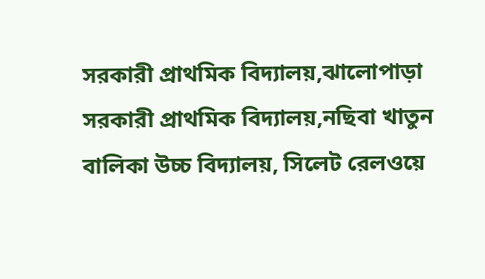সরকারী প্রাথমিক বিদ্যালয়,ঝালোপাড়া সরকারী প্রাথমিক বিদ্যালয়,নছিবা খাতুন বালিকা উচ্চ বিদ্যালয়, সিলেট রেলওয়ে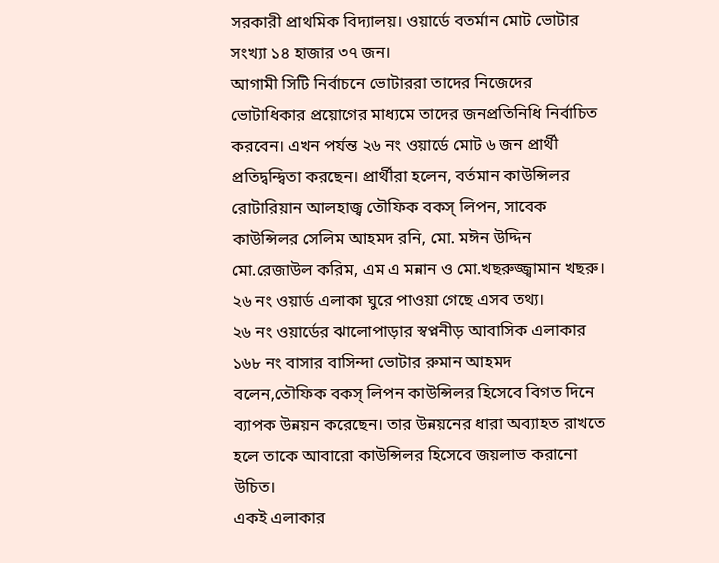সরকারী প্রাথমিক বিদ্যালয়। ওয়ার্ডে বতর্মান মোট ভোটার সংখ্যা ১৪ হাজার ৩৭ জন।
আগামী সিটি নির্বাচনে ভোটাররা তাদের নিজেদের ভোটাধিকার প্রয়োগের মাধ্যমে তাদের জনপ্রতিনিধি নির্বাচিত করবেন। এখন পর্যন্ত ২৬ নং ওয়ার্ডে মোট ৬ জন প্রার্থী প্রতিদ্বন্দ্বিতা করছেন। প্রার্থীরা হলেন, বর্তমান কাউন্সিলর রোটারিয়ান আলহাজ্ব তৌফিক বকস্ লিপন, সাবেক কাউন্সিলর সেলিম আহমদ রনি, মো. মঈন উদ্দিন মো.রেজাউল করিম, এম এ মন্নান ও মো.খছরুজ্জ্বামান খছরু। ২৬ নং ওয়ার্ড এলাকা ঘুরে পাওয়া গেছে এসব তথ্য।
২৬ নং ওয়ার্ডের ঝালোপাড়ার স্বপ্ননীড় আবাসিক এলাকার ১৬৮ নং বাসার বাসিন্দা ভোটার রুমান আহমদ বলেন,তৌফিক বকস্ লিপন কাউন্সিলর হিসেবে বিগত দিনে ব্যাপক উন্নয়ন করেছেন। তার উন্নয়নের ধারা অব্যাহত রাখতে হলে তাকে আবারো কাউন্সিলর হিসেবে জয়লাভ করানো উচিত।
একই এলাকার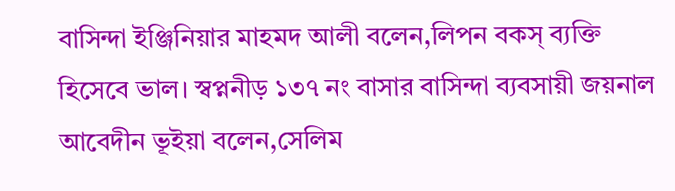বাসিন্দা ইঞ্জিনিয়ার মাহমদ আলী বলেন,লিপন বকস্ ব্যক্তি হিসেবে ভাল। স্বপ্ননীড় ১৩৭ নং বাসার বাসিন্দা ব্যবসায়ী জয়নাল আবেদীন ভূইয়া বলেন,সেলিম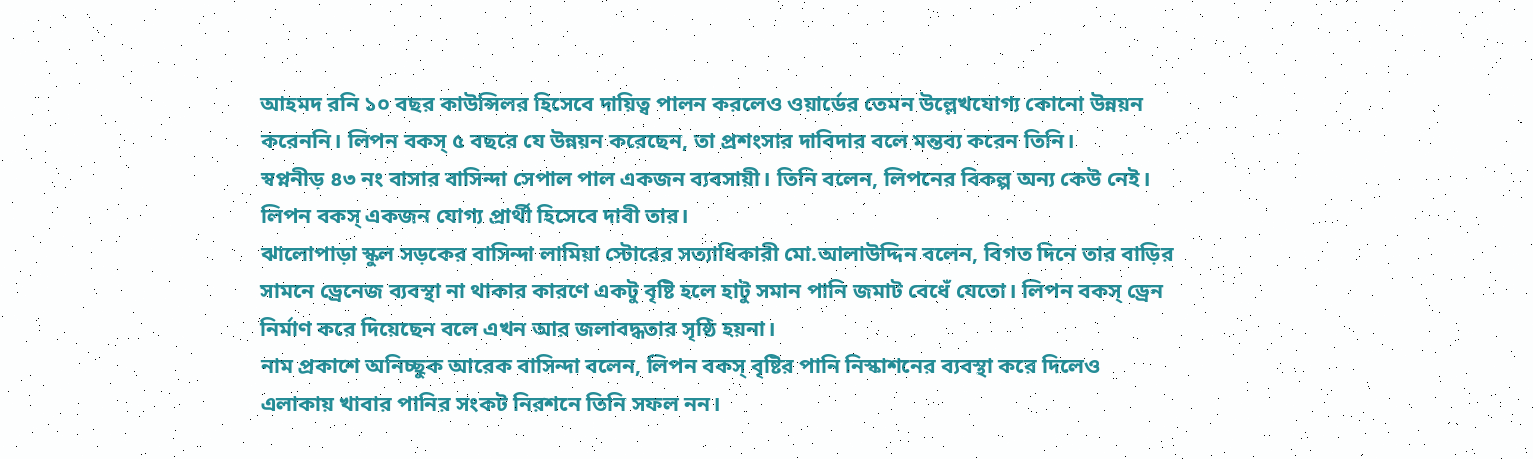আহমদ রনি ১০ বছর কাউন্সিলর হিসেবে দায়িত্ব পালন করলেও ওয়ার্ডের তেমন উল্লেখযোগ্য কোনো উন্নয়ন করেননি। লিপন বকস্ ৫ বছরে যে উন্নয়ন করেছেন, তা প্রশংসার দাবিদার বলে মন্তব্য করেন তিনি।
স্বপ্ননীড় ৪৩ নং বাসার বাসিন্দা সেপাল পাল একজন ব্যবসায়ী। তিনি বলেন, লিপনের বিকল্প অন্য কেউ নেই। লিপন বকস্ একজন যোগ্য প্রার্থী হিসেবে দাবী তার।
ঝালোপাড়া স্কুল সড়কের বাসিন্দা লামিয়া স্টোরের সত্যাধিকারী মো.আলাউদ্দিন বলেন, বিগত দিনে তার বাড়ির সামনে ড্রেনেজ ব্যবস্থা না থাকার কারণে একটু বৃষ্টি হলে হাটু সমান পানি জমাট বেধেঁ যেতো। লিপন বকস্ ড্রেন নির্মাণ করে দিয়েছেন বলে এখন আর জলাবদ্ধতার সৃষ্ঠি হয়না।
নাম প্রকাশে অনিচ্ছুক আরেক বাসিন্দা বলেন, লিপন বকস্ বৃষ্টির পানি নিস্কাশনের ব্যবস্থা করে দিলেও এলাকায় খাবার পানির সংকট নিরশনে তিনি সফল নন।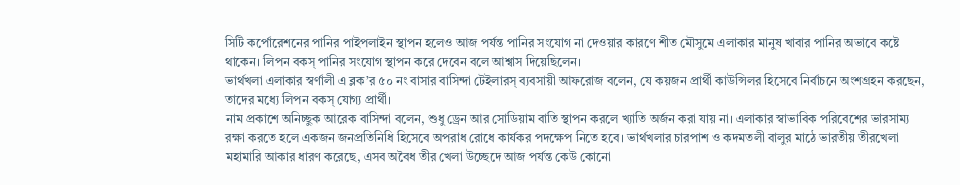সিটি কর্পোরেশনের পানির পাইপলাইন স্থাপন হলেও আজ পর্যন্ত পানির সংযোগ না দেওয়ার কারণে শীত মৌসুমে এলাকার মানুষ খাবার পানির অভাবে কষ্টে থাকেন। লিপন বকস্ পানির সংযোগ স্থাপন করে দেবেন বলে আশ্বাস দিয়েছিলেন।
ভার্থখলা এলাকার স্বর্ণালী এ ব্লক’র ৫০ নং বাসার বাসিন্দা টেইলারস্ ব্যবসায়ী আফরোজ বলেন, যে কয়জন প্রার্থী কাউন্সিলর হিসেবে নির্বাচনে অংশগ্রহন করছেন, তাদের মধ্যে লিপন বকস্ যোগ্য প্রার্থী।
নাম প্রকাশে অনিচ্ছুক আরেক বাসিন্দা বলেন, শুধু ড্রেন আর সোডিয়াম বাতি স্থাপন করলে খ্যাতি অর্জন করা যায় না। এলাকার স্বাভাবিক পরিবেশের ভারসাম্য রক্ষা করতে হলে একজন জনপ্রতিনিধি হিসেবে অপরাধ রোধে কার্যকর পদক্ষেপ নিতে হবে। ভার্থখলার চারপাশ ও কদমতলী বালুর মাঠে ভারতীয় তীরখেলা মহামারি আকার ধারণ করেছে, এসব অবৈধ তীর খেলা উচ্ছেদে আজ পর্যন্ত কেউ কোনো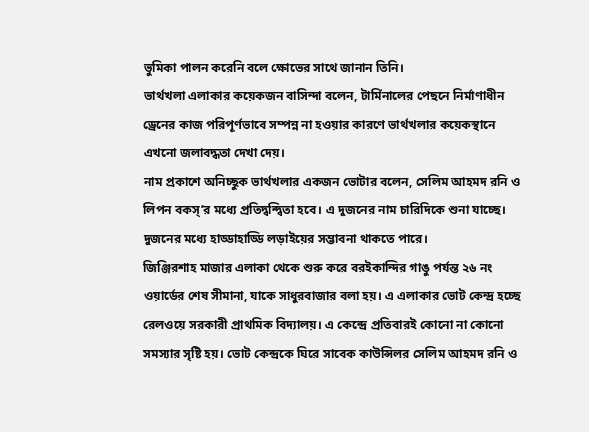ভুমিকা পালন করেনি বলে ক্ষোভের সাথে জানান তিনি।
ভার্থখলা এলাকার কয়েকজন বাসিন্দা বলেন, টার্মিনালের পেছনে নির্মাণাধীন ড্রেনের কাজ পরিপূর্ণভাবে সম্পন্ন না হওয়ার কারণে ভার্থখলার কয়েকস্থানে এখনো জলাবদ্ধতা দেখা দেয়।
নাম প্রকাশে অনিচ্ছুক ভার্থখলার একজন ভোটার বলেন, সেলিম আহমদ রনি ও লিপন বকস্’র মধ্যে প্রতিদ্বন্দ্বিতা হবে। এ দুজনের নাম চারিদিকে শুনা যাচ্ছে। দুজনের মধ্যে হাড্ডাহাড্ডি লড়াইয়ের সম্ভাবনা থাকতে পারে।
জিঞ্জিরশাহ মাজার এলাকা থেকে শুরু করে বরইকান্দির গাঙু পর্যন্ত ২৬ নং ওয়ার্ডের শেষ সীমানা, যাকে সাধুরবাজার বলা হয়। এ এলাকার ভোট কেন্দ্র হচ্ছে রেলওয়ে সরকারী প্রাথমিক বিদ্যালয়। এ কেন্দ্রে প্রতিবারই কোনো না কোনো সমস্যার সৃষ্টি হয়। ভোট কেন্দ্রকে ঘিরে সাবেক কাউন্সিলর সেলিম আহমদ রনি ও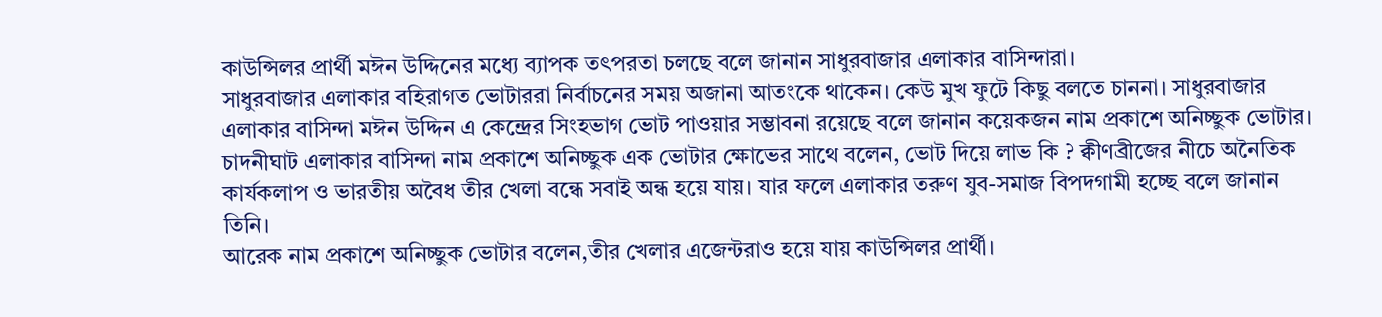কাউন্সিলর প্রার্থী মঈন উদ্দিনের মধ্যে ব্যাপক তৎপরতা চলছে বলে জানান সাধুরবাজার এলাকার বাসিন্দারা।
সাধুরবাজার এলাকার বহিরাগত ভোটাররা নির্বাচনের সময় অজানা আতংকে থাকেন। কেউ মুখ ফুটে কিছু বলতে চাননা। সাধুরবাজার এলাকার বাসিন্দা মঈন উদ্দিন এ কেন্দ্রের সিংহভাগ ভোট পাওয়ার সম্ভাবনা রয়েছে বলে জানান কয়েকজন নাম প্রকাশে অনিচ্ছুক ভোটার।
চাদনীঘাট এলাকার বাসিন্দা নাম প্রকাশে অনিচ্ছুক এক ভোটার ক্ষোভের সাথে বলেন, ভোট দিয়ে লাভ কি ? ক্বীণব্রীজের নীচে অনৈতিক কার্যকলাপ ও ভারতীয় অবৈধ তীর খেলা বন্ধে সবাই অন্ধ হয়ে যায়। যার ফলে এলাকার তরুণ যুব-সমাজ বিপদগামী হচ্ছে বলে জানান তিনি।
আরেক নাম প্রকাশে অনিচ্ছুক ভোটার বলেন,তীর খেলার এজেন্টরাও হয়ে যায় কাউন্সিলর প্রার্থী।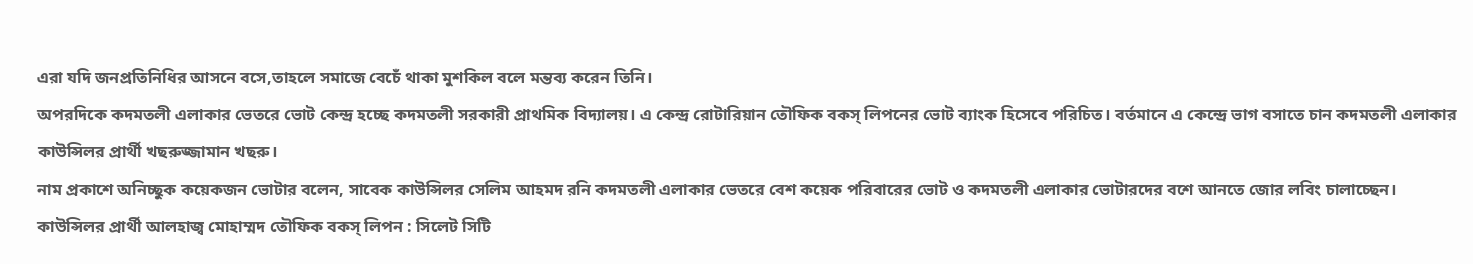এরা যদি জনপ্রতিনিধির আসনে বসে,তাহলে সমাজে বেচেঁ থাকা মুশকিল বলে মন্তব্য করেন তিনি।
অপরদিকে কদমতলী এলাকার ভেতরে ভোট কেন্দ্র হচ্ছে কদমতলী সরকারী প্রাথমিক বিদ্যালয়। এ কেন্দ্র রোটারিয়ান তৌফিক বকস্ লিপনের ভোট ব্যাংক হিসেবে পরিচিত। বর্তমানে এ কেন্দ্রে ভাগ বসাতে চান কদমতলী এলাকার কাউন্সিলর প্রার্থী খছরুজ্জামান খছরু।
নাম প্রকাশে অনিচ্ছুক কয়েকজন ভোটার বলেন, সাবেক কাউন্সিলর সেলিম আহমদ রনি কদমতলী এলাকার ভেতরে বেশ কয়েক পরিবারের ভোট ও কদমতলী এলাকার ভোটারদের বশে আনতে জোর লবিং চালাচ্ছেন।
কাউন্সিলর প্রার্থী আলহাজ্ব মোহাম্মদ তৌফিক বকস্ লিপন : সিলেট সিটি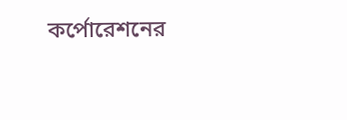কর্পোরেশনের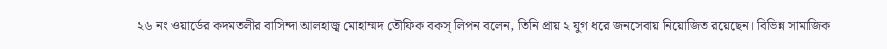২৬ নং ওয়ার্ডের কদমতলীর বাসিন্দা আলহাজ্ব মোহাম্মদ তৌফিক বকস্ লিপন বলেন, তিনি প্রায় ২ যুগ ধরে জনসেবায় নিয়োজিত রয়েছেন। বিভিন্ন সামাজিক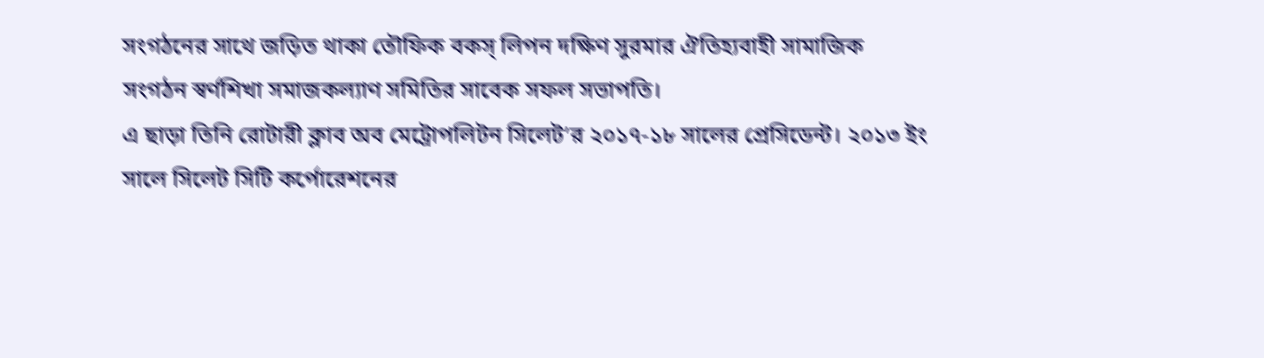সংগঠনের সাথে জড়িত থাকা তৌফিক বকস্ লিপন দক্ষিণ সুরমার ঐতিহ্যবাহী সামাজিক সংগঠন স্বর্ণশিখা সমাজকল্যাণ সমিতির সাবেক সফল সভাপতি।
এ ছাড়া তিনি রোটারী ক্লাব অব মেট্রোপলিটন সিলেট’র ২০১৭-১৮ সালের প্রেসিডেন্ট। ২০১৩ ইং সালে সিলেট সিটি কর্পোরেশনের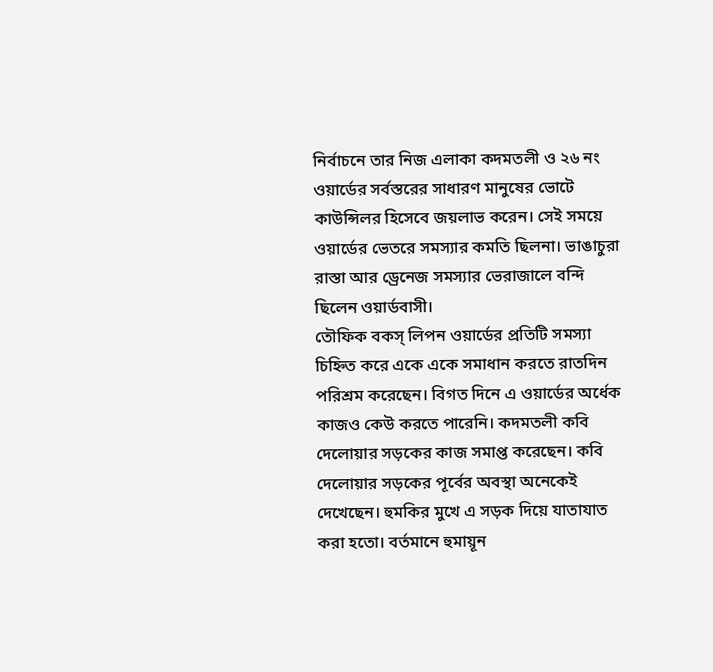নির্বাচনে তার নিজ এলাকা কদমতলী ও ২৬ নং ওয়ার্ডের সর্বস্তরের সাধারণ মানুষের ভোটে কাউন্সিলর হিসেবে জয়লাভ করেন। সেই সময়ে ওয়ার্ডের ভেতরে সমস্যার কমতি ছিলনা। ভাঙাচুরা রাস্তা আর ড্রেনেজ সমস্যার ভেরাজালে বন্দি ছিলেন ওয়ার্ডবাসী।
তৌফিক বকস্ লিপন ওয়ার্ডের প্রতিটি সমস্যা চিহ্নিত করে একে একে সমাধান করতে রাতদিন পরিশ্রম করেছেন। বিগত দিনে এ ওয়ার্ডের অর্ধেক কাজও কেউ করতে পারেনি। কদমতলী কবি দেলোয়ার সড়কের কাজ সমাপ্ত করেছেন। কবি দেলোয়ার সড়কের পূর্বের অবস্থা অনেকেই দেখেছেন। হুমকির মুখে এ সড়ক দিয়ে যাতাযাত করা হতো। বর্তমানে হুমায়ূন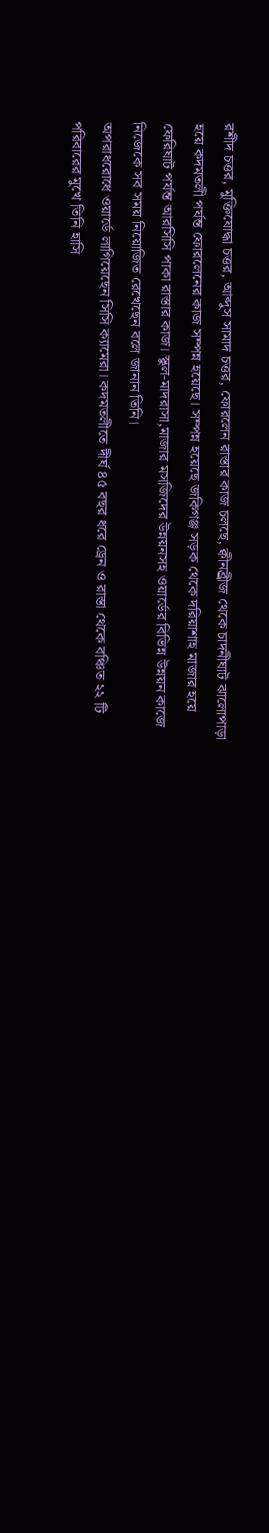রশীদ চত্তর, মুক্তিযোদ্ধা চত্তর, আব্দুস সামাদ চত্তর, ফোরলেন রাস্তার কাজ চলছে, ক্বীনব্র্রীজ থেকে চাদনীঘাট ঝালোপাড়া হয়ে কদমতলী পর্যন্ত ফোরলেনের কাজ সম্পন্ন হয়েছে। সম্পন্ন হয়েছে জকিগঞ্জ সড়ক থেকে দরিয়াশাহ মাজার হয়ে ফেরিঘাট পর্যন্ত আরসিসি পাকা রাস্তার কাজ। স্কুল-মাদরাসা,মাজার মসজিদের উন্নয়নসহ ওয়ার্ডের বিভিন্ন উন্নয়ন কাজে নিজেকে সব সময় নিয়োজিত রেখেছেন বলে জানান তিনি।
অপরাধরোধে ওয়ার্ডে লাগিয়েছেন সিসি ক্যামেরা। কদমতলীতে দীর্ঘ ৪৫ বছর ধরে ড্রেন ও রাস্তা থেকে বঞ্চিত ২২ টি পরিবারের মুখে তিনি হাসি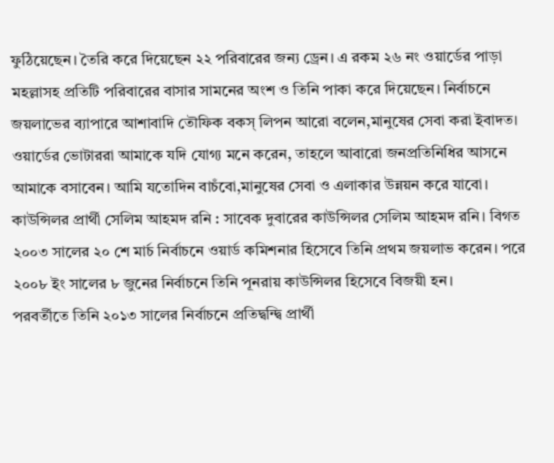ফুঠিয়েছেন। তৈরি করে দিয়েছেন ২২ পরিবারের জন্য ড্রেন। এ রকম ২৬ নং ওয়ার্ডের পাড়া মহল্লাসহ প্রতিটি পরিবারের বাসার সামনের অংশ ও তিনি পাকা করে দিয়েছেন। নির্বাচনে জয়লাভের ব্যাপারে আশাবাদি তৌফিক বকস্ লিপন আরো বলেন,মানুষের সেবা করা ইবাদত। ওয়ার্ডের ভোটাররা আমাকে যদি যোগ্য মনে করেন, তাহলে আবারো জনপ্রতিনিধির আসনে আমাকে বসাবেন। আমি যতোদিন বাচঁবো,মানুষের সেবা ও এলাকার উন্নয়ন করে যাবো।
কাউন্সিলর প্রার্থী সেলিম আহমদ রনি : সাবেক দুবারের কাউন্সিলর সেলিম আহমদ রনি। বিগত ২০০৩ সালের ২০ শে মার্চ নির্বাচনে ওয়ার্ড কমিশনার হিসেবে তিনি প্রথম জয়লাভ করেন। পরে ২০০৮ ইং সালের ৮ জুনের নির্বাচনে তিনি পূনরায় কাউন্সিলর হিসেবে বিজয়ী হন।
পরবর্তীতে তিনি ২০১৩ সালের নির্বাচনে প্রতিদ্বন্দ্বি প্রার্থী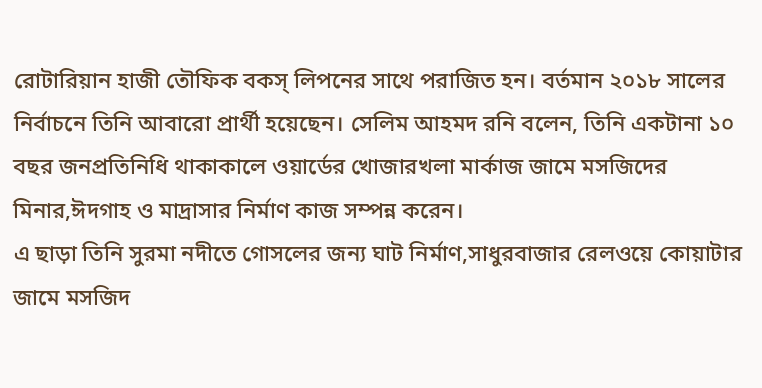রোটারিয়ান হাজী তৌফিক বকস্ লিপনের সাথে পরাজিত হন। বর্তমান ২০১৮ সালের নির্বাচনে তিনি আবারো প্রার্থী হয়েছেন। সেলিম আহমদ রনি বলেন, তিনি একটানা ১০ বছর জনপ্রতিনিধি থাকাকালে ওয়ার্ডের খোজারখলা মার্কাজ জামে মসজিদের মিনার,ঈদগাহ ও মাদ্রাসার নির্মাণ কাজ সম্পন্ন করেন।
এ ছাড়া তিনি সুরমা নদীতে গোসলের জন্য ঘাট নির্মাণ,সাধুরবাজার রেলওয়ে কোয়াটার জামে মসজিদ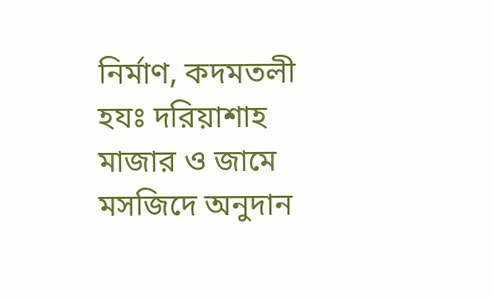নির্মাণ, কদমতলী হযঃ দরিয়াশাহ মাজার ও জামে মসজিদে অনুদান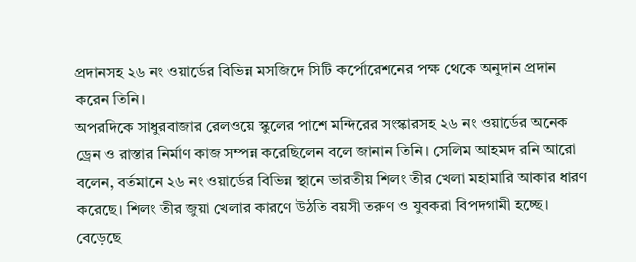প্রদানসহ ২৬ নং ওয়ার্ডের বিভিন্ন মসজিদে সিটি কর্পোরেশনের পক্ষ থেকে অনুদান প্রদান করেন তিনি।
অপরদিকে সাধুরবাজার রেলওয়ে স্কুলের পাশে মন্দিরের সংস্কারসহ ২৬ নং ওয়ার্ডের অনেক ড্রেন ও রাস্তার নির্মাণ কাজ সম্পন্ন করেছিলেন বলে জানান তিনি। সেলিম আহমদ রনি আরো বলেন, বর্তমানে ২৬ নং ওয়ার্ডের বিভিন্ন স্থানে ভারতীয় শিলং তীর খেলা মহামারি আকার ধারণ করেছে। শিলং তীর জুয়া খেলার কারণে উঠতি বয়সী তরুণ ও যুবকরা বিপদগামী হচ্ছে।
বেড়েছে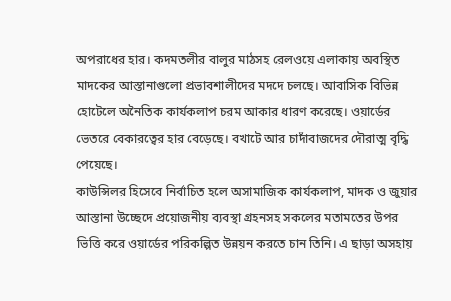অপরাধের হার। কদমতলীর বালুর মাঠসহ রেলওয়ে এলাকায় অবস্থিত মাদকের আস্তানাগুলো প্রভাবশালীদের মদদে চলছে। আবাসিক বিভিন্ন হোটেলে অনৈতিক কার্যকলাপ চরম আকার ধারণ করেছে। ওয়ার্ডের ভেতরে বেকারত্বের হার বেড়েছে। বখাটে আর চাদাঁবাজদের দৌরাত্ম বৃদ্ধি পেয়েছে।
কাউন্সিলর হিসেবে নির্বাচিত হলে অসামাজিক কার্যকলাপ, মাদক ও জুয়ার আস্তানা উচ্ছেদে প্রয়োজনীয় ব্যবস্থা গ্রহনসহ সকলের মতামতের উপর ভিত্তি করে ওয়ার্ডের পরিকল্পিত উন্নয়ন করতে চান তিনি। এ ছাড়া অসহায়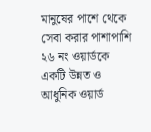মানুষের পাশে থেকে সেবা করার পাশাপাশি ২৬ নং ওয়ার্ডকে একটি উন্নত ও আধুনিক ওয়ার্ড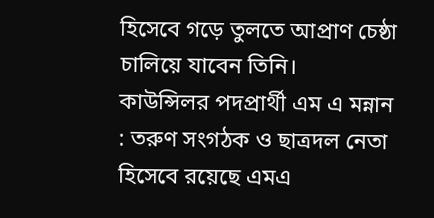হিসেবে গড়ে তুলতে আপ্রাণ চেষ্ঠা চালিয়ে যাবেন তিনি।
কাউন্সিলর পদপ্রার্থী এম এ মন্নান : তরুণ সংগঠক ও ছাত্রদল নেতা হিসেবে রয়েছে এমএ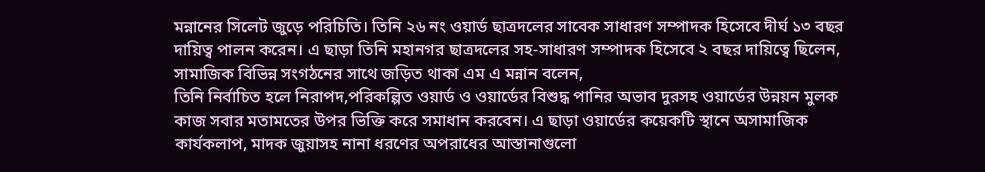মন্নানের সিলেট জুড়ে পরিচিতি। তিনি ২৬ নং ওয়ার্ড ছাত্রদলের সাবেক সাধারণ সম্পাদক হিসেবে দীর্ঘ ১৩ বছর দায়িত্ব পালন করেন। এ ছাড়া তিনি মহানগর ছাত্রদলের সহ-সাধারণ সম্পাদক হিসেবে ২ বছর দায়িত্বে ছিলেন, সামাজিক বিভিন্ন সংগঠনের সাথে জড়িত থাকা এম এ মন্নান বলেন,
তিনি নির্বাচিত হলে নিরাপদ,পরিকল্পিত ওয়ার্ড ও ওয়ার্ডের বিশুদ্ধ পানির অভাব দুরসহ ওয়ার্ডের উন্নয়ন মুলক কাজ সবার মতামতের উপর ভিক্তি করে সমাধান করবেন। এ ছাড়া ওয়ার্ডের কয়েকটি স্থানে অসামাজিক কার্যকলাপ, মাদক জুয়াসহ নানা ধরণের অপরাধের আস্তানাগুলো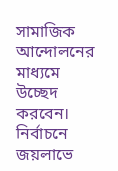সামাজিক আন্দোলনের মাধ্যমে উচ্ছেদ করবেন। নির্বাচনে জয়লাভে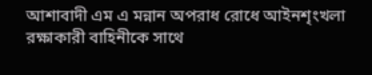আশাবাদী এম এ মন্নান অপরাধ রোধে আইনশৃংখলা রক্ষাকারী বাহিনীকে সাথে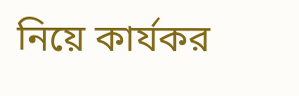নিয়ে কার্যকর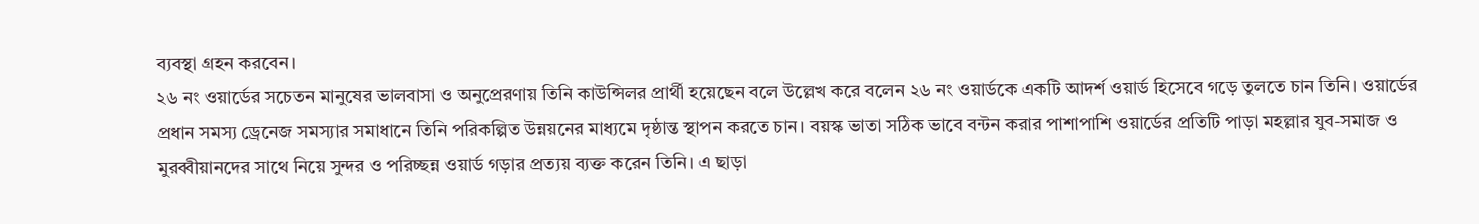ব্যবস্থা গ্রহন করবেন।
২৬ নং ওয়ার্ডের সচেতন মানুষের ভালবাসা ও অনুপ্রেরণায় তিনি কাউন্সিলর প্রার্থী হয়েছেন বলে উল্লেখ করে বলেন ২৬ নং ওয়ার্ডকে একটি আদর্শ ওয়ার্ড হিসেবে গড়ে তুলতে চান তিনি। ওয়ার্ডের প্রধান সমস্য ড্রেনেজ সমস্যার সমাধানে তিনি পরিকল্পিত উন্নয়নের মাধ্যমে দৃষ্ঠান্ত স্থাপন করতে চান। বয়স্ক ভাতা সঠিক ভাবে বন্টন করার পাশাপাশি ওয়ার্ডের প্রতিটি পাড়া মহল্লার যুব-সমাজ ও মুরব্বীয়ানদের সাথে নিয়ে সুন্দর ও পরিচ্ছন্ন ওয়ার্ড গড়ার প্রত্যয় ব্যক্ত করেন তিনি। এ ছাড়া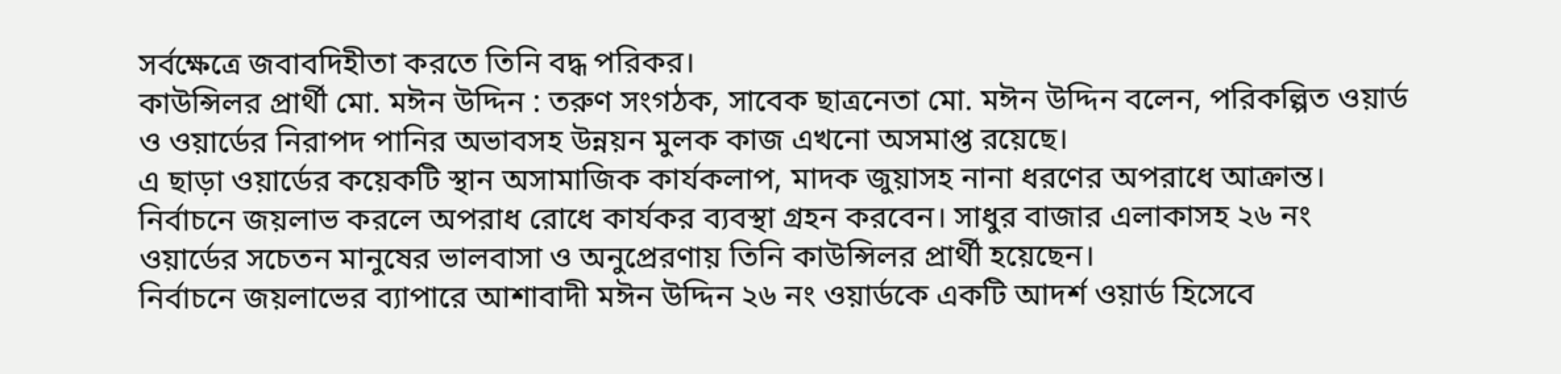সর্বক্ষেত্রে জবাবদিহীতা করতে তিনি বদ্ধ পরিকর।
কাউন্সিলর প্রার্থী মো. মঈন উদ্দিন : তরুণ সংগঠক, সাবেক ছাত্রনেতা মো. মঈন উদ্দিন বলেন, পরিকল্পিত ওয়ার্ড ও ওয়ার্ডের নিরাপদ পানির অভাবসহ উন্নয়ন মুলক কাজ এখনো অসমাপ্ত রয়েছে।
এ ছাড়া ওয়ার্ডের কয়েকটি স্থান অসামাজিক কার্যকলাপ, মাদক জুয়াসহ নানা ধরণের অপরাধে আক্রান্ত। নির্বাচনে জয়লাভ করলে অপরাধ রোধে কার্যকর ব্যবস্থা গ্রহন করবেন। সাধুর বাজার এলাকাসহ ২৬ নং ওয়ার্ডের সচেতন মানুষের ভালবাসা ও অনুপ্রেরণায় তিনি কাউন্সিলর প্রার্থী হয়েছেন।
নির্বাচনে জয়লাভের ব্যাপারে আশাবাদী মঈন উদ্দিন ২৬ নং ওয়ার্ডকে একটি আদর্শ ওয়ার্ড হিসেবে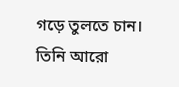গড়ে তুলতে চান। তিনি আরো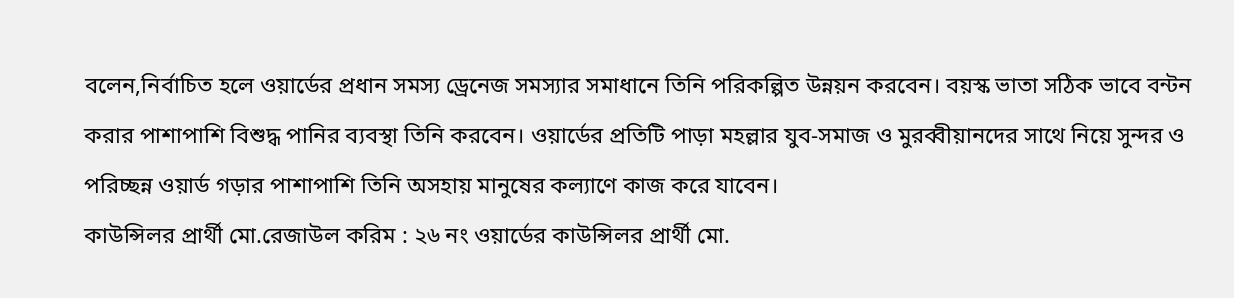বলেন,নির্বাচিত হলে ওয়ার্ডের প্রধান সমস্য ড্রেনেজ সমস্যার সমাধানে তিনি পরিকল্পিত উন্নয়ন করবেন। বয়স্ক ভাতা সঠিক ভাবে বন্টন করার পাশাপাশি বিশুদ্ধ পানির ব্যবস্থা তিনি করবেন। ওয়ার্ডের প্রতিটি পাড়া মহল্লার যুব-সমাজ ও মুরব্বীয়ানদের সাথে নিয়ে সুন্দর ও পরিচ্ছন্ন ওয়ার্ড গড়ার পাশাপাশি তিনি অসহায় মানুষের কল্যাণে কাজ করে যাবেন।
কাউন্সিলর প্রার্থী মো.রেজাউল করিম : ২৬ নং ওয়ার্ডের কাউন্সিলর প্রার্থী মো.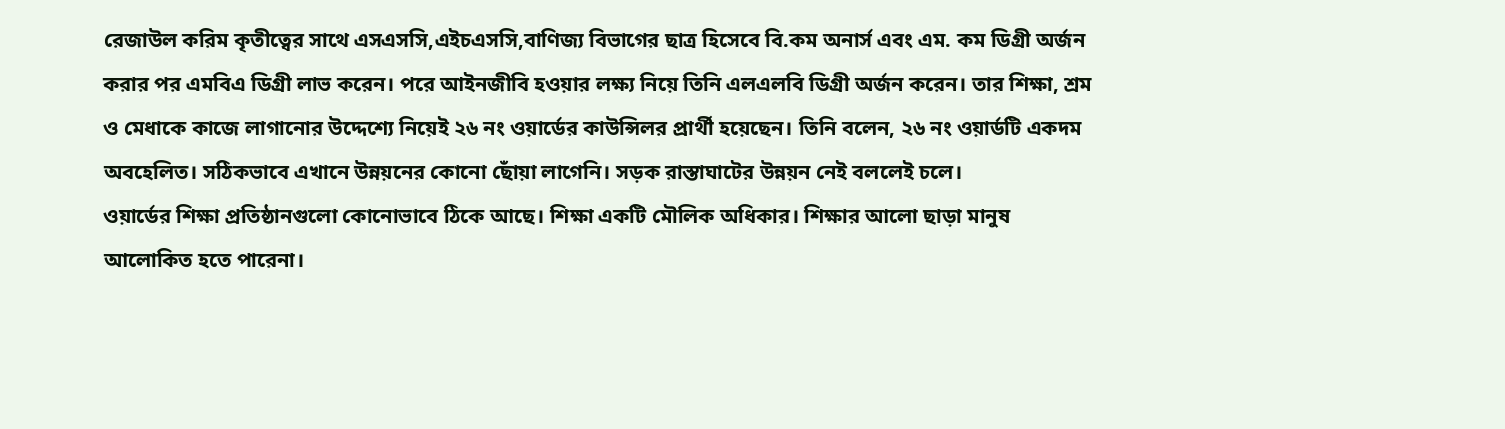রেজাউল করিম কৃতীত্বের সাথে এসএসসি,এইচএসসি,বাণিজ্য বিভাগের ছাত্র হিসেবে বি.কম অনার্স এবং এম. কম ডিগ্রী অর্জন করার পর এমবিএ ডিগ্রী লাভ করেন। পরে আইনজীবি হওয়ার লক্ষ্য নিয়ে তিনি এলএলবি ডিগ্রী অর্জন করেন। তার শিক্ষা, শ্রম ও মেধাকে কাজে লাগানোর উদ্দেশ্যে নিয়েই ২৬ নং ওয়ার্ডের কাউন্সিলর প্রার্থী হয়েছেন। তিনি বলেন, ২৬ নং ওয়ার্ডটি একদম অবহেলিত। সঠিকভাবে এখানে উন্নয়নের কোনো ছোঁয়া লাগেনি। সড়ক রাস্তাঘাটের উন্নয়ন নেই বললেই চলে।
ওয়ার্ডের শিক্ষা প্রতিষ্ঠানগুলো কোনোভাবে ঠিকে আছে। শিক্ষা একটি মৌলিক অধিকার। শিক্ষার আলো ছাড়া মানুষ আলোকিত হতে পারেনা।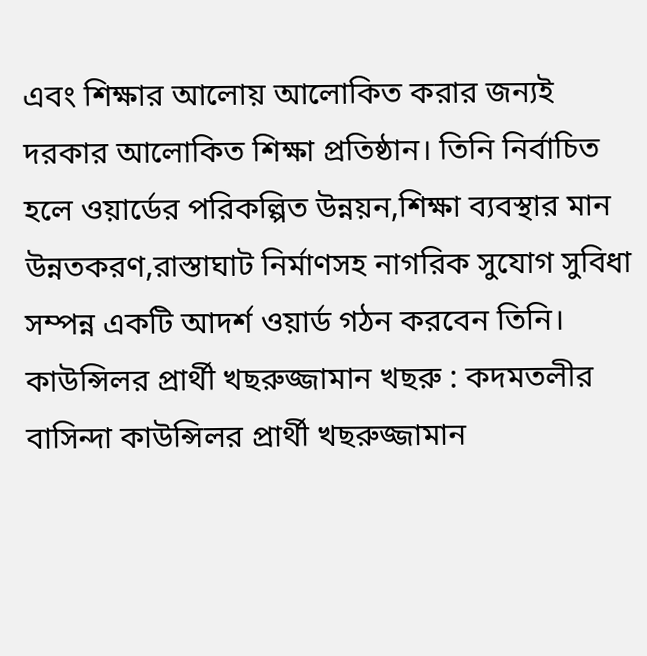এবং শিক্ষার আলোয় আলোকিত করার জন্যই দরকার আলোকিত শিক্ষা প্রতিষ্ঠান। তিনি নির্বাচিত হলে ওয়ার্ডের পরিকল্পিত উন্নয়ন,শিক্ষা ব্যবস্থার মান উন্নতকরণ,রাস্তাঘাট নির্মাণসহ নাগরিক সুযোগ সুবিধা সম্পন্ন একটি আদর্শ ওয়ার্ড গঠন করবেন তিনি।
কাউন্সিলর প্রার্থী খছরুজ্জামান খছরু : কদমতলীর বাসিন্দা কাউন্সিলর প্রার্থী খছরুজ্জামান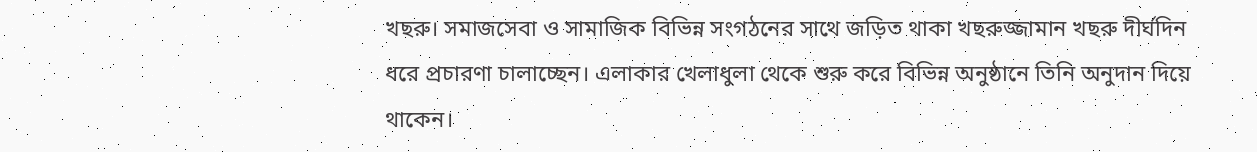খছরু। সমাজসেবা ও সামাজিক বিভিন্ন সংগঠনের সাথে জড়িত থাকা খছরুজ্জামান খছরু দীর্ঘদিন ধরে প্রচারণা চালাচ্ছেন। এলাকার খেলাধুলা থেকে শুরু করে বিভিন্ন অনুষ্ঠানে তিনি অনুদান দিয়ে থাকেন।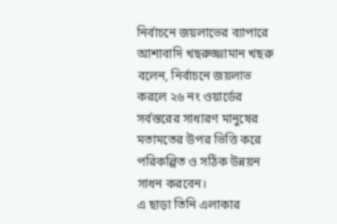নির্বাচনে জয়লাভের ব্যাপারে আশাবাদি খছরুজ্জামান খছরু বলেন, নির্বাচনে জয়লাভ করলে ২৬ নং ওয়ার্ডের সর্বস্তরের সাধারণ মানুষের মতামতের উপর ভিত্তি করে পরিকল্পিত ও সঠিক উন্নয়ন সাধন করবেন।
এ ছাড়া তিনি এলাকার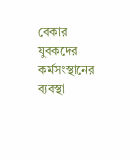বেকার যুবকদের কর্মসংস্থানের ব্যবস্থা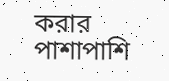করার পাশাপাশি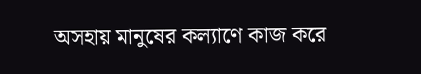অসহায় মানুষের কল্যাণে কাজ করে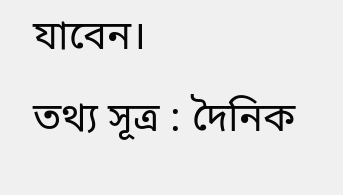যাবেন।
তথ্য সূত্র : দৈনিক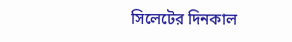সিলেটের দিনকাল